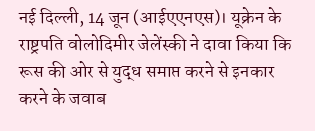नई दिल्ली, 14 जून (आईएएनएस)। यूक्रेन के राष्ट्रपति वोलोदिमीर जेलेंस्की ने दावा किया कि रूस की ओर से युद्ध समाप्त करने से इनकार करने के जवाब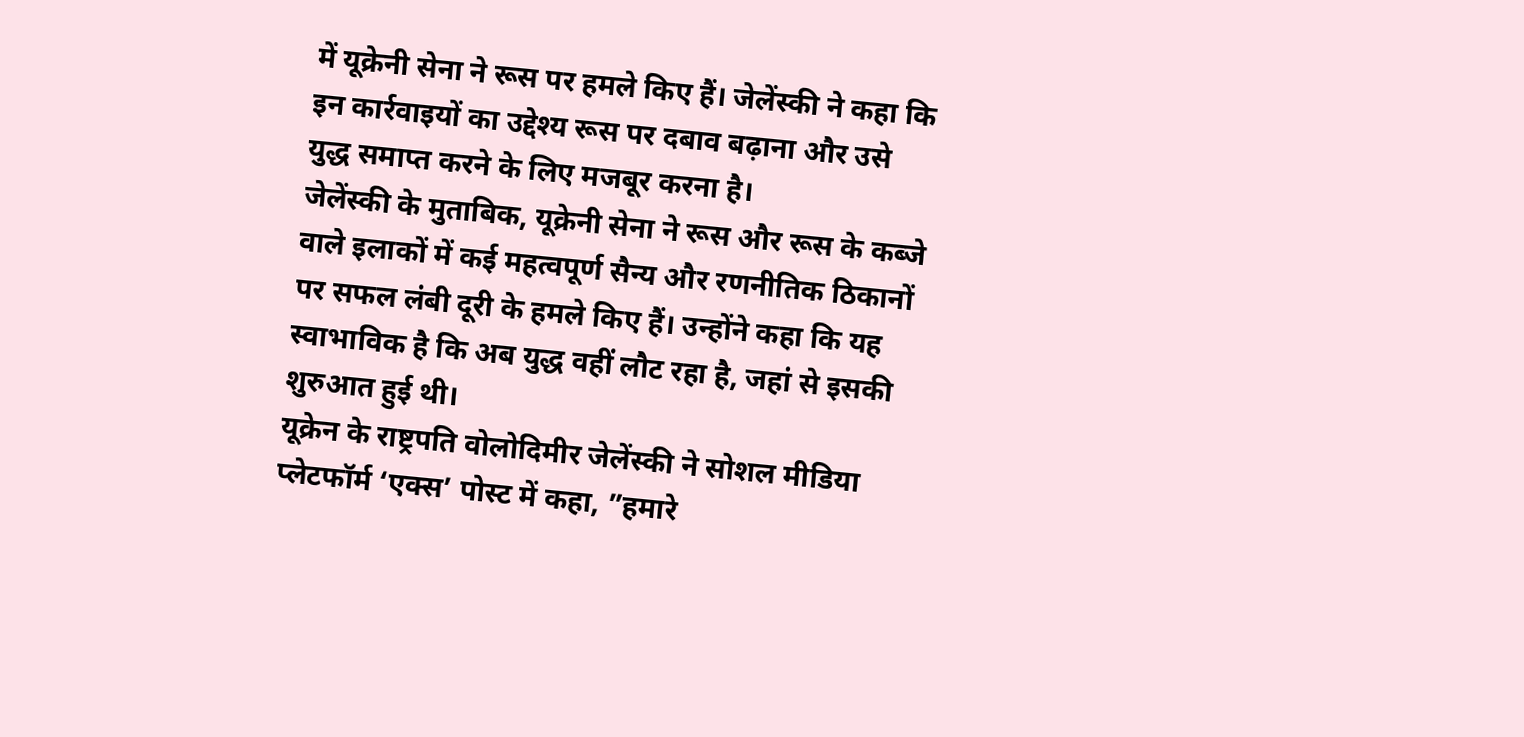में यूक्रेनी सेना ने रूस पर हमले किए हैं। जेलेंस्की ने कहा कि इन कार्रवाइयों का उद्देश्य रूस पर दबाव बढ़ाना और उसे युद्ध समाप्त करने के लिए मजबूर करना है।
जेलेंस्की के मुताबिक, यूक्रेनी सेना ने रूस और रूस के कब्जे वाले इलाकों में कई महत्वपूर्ण सैन्य और रणनीतिक ठिकानों पर सफल लंबी दूरी के हमले किए हैं। उन्होंने कहा कि यह स्वाभाविक है कि अब युद्ध वहीं लौट रहा है, जहां से इसकी शुरुआत हुई थी।
यूक्रेन के राष्ट्रपति वोलोदिमीर जेलेंस्की ने सोशल मीडिया प्लेटफॉर्म ‘एक्स’ पोस्ट में कहा, ”हमारे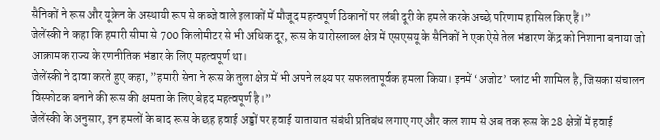सैनिकों ने रूस और यूक्रेन के अस्थायी रूप से कब्जे वाले इलाकों में मौजूद महत्वपूर्ण ठिकानों पर लंबी दूरी के हमले करके अच्छे परिणाम हासिल किए हैं।”
जेलेंस्की ने कहा कि हमारी सीमा से 700 किलोमीटर से भी अधिक दूर, रूस के यारोस्लाव्ल क्षेत्र में एसएसयू के सैनिकों ने एक ऐसे तेल भंडारण केंद्र को निशाना बनाया जो आक्रामक राज्य के रणनीतिक भंडार के लिए महत्वपूर्ण था।
जेलेंस्की ने दावा करते हुए कहा, ”हमारी सेना ने रूस के तुला क्षेत्र में भी अपने लक्ष्य पर सफलतापूर्वक हमला किया। इनमें ‘अजोट’ प्लांट भी शामिल है, जिसका संचालन विस्फोटक बनाने की रूस की क्षमता के लिए बेहद महत्वपूर्ण है।”
जेलेंस्की के अनुसार, इन हमलों के बाद रूस के छह हवाई अड्डों पर हवाई यातायात संबंधी प्रतिबंध लगाए गए और कल शाम से अब तक रूस के 28 क्षेत्रों में हवाई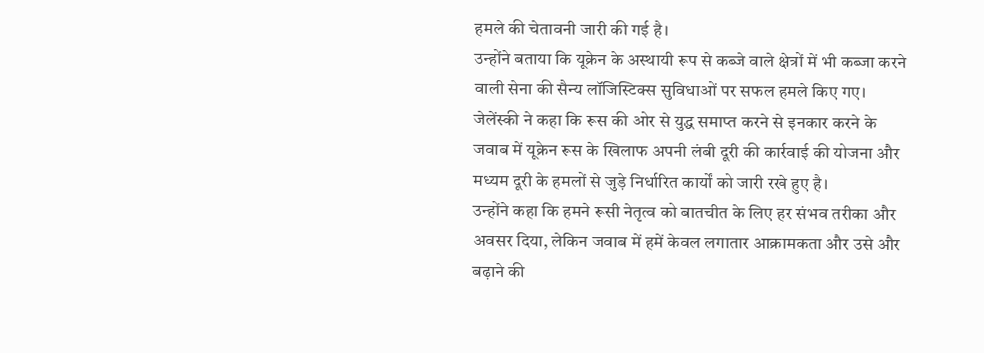हमले की चेतावनी जारी की गई है।
उन्होंने बताया कि यूक्रेन के अस्थायी रूप से कब्जे वाले क्षेत्रों में भी कब्जा करने वाली सेना की सैन्य लॉजिस्टिक्स सुविधाओं पर सफल हमले किए गए।
जेलेंस्की ने कहा कि रूस की ओर से युद्ध समाप्त करने से इनकार करने के जवाब में यूक्रेन रूस के खिलाफ अपनी लंबी दूरी की कार्रवाई की योजना और मध्यम दूरी के हमलों से जुड़े निर्धारित कार्यों को जारी रखे हुए है।
उन्होंने कहा कि हमने रूसी नेतृत्व को बातचीत के लिए हर संभव तरीका और अवसर दिया, लेकिन जवाब में हमें केवल लगातार आक्रामकता और उसे और बढ़ाने की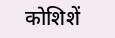कोशिशें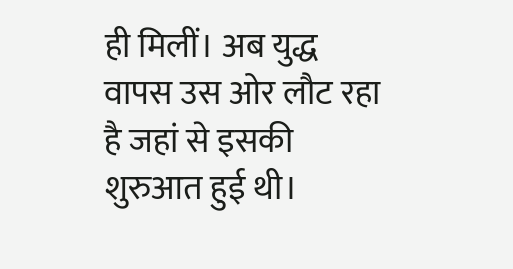ही मिलीं। अब युद्ध वापस उस ओर लौट रहा है जहां से इसकी शुरुआत हुई थी।